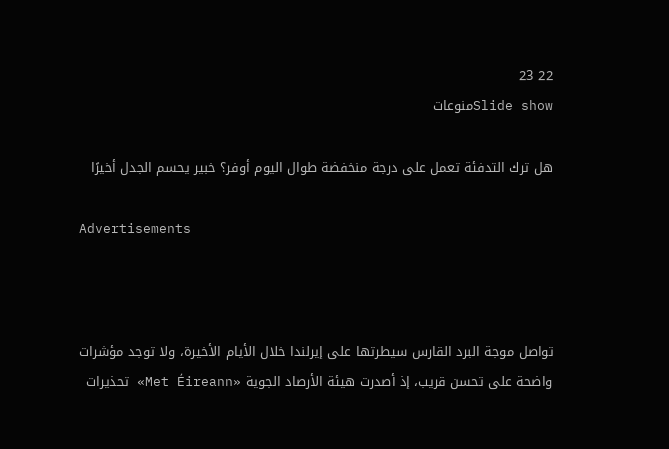22 23
Slide showمنوعات

هل ترك التدفئة تعمل على درجة منخفضة طوال اليوم أوفر؟ خبير يحسم الجدل أخيرًا

Advertisements



تواصل موجة البرد القارس سيطرتها على إيرلندا خلال الأيام الأخيرة، ولا توجد مؤشرات واضحة على تحسن قريب، إذ أصدرت هيئة الأرصاد الجوية «Met Éireann» تحذيرات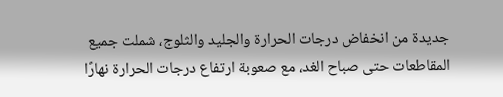جديدة من انخفاض درجات الحرارة والجليد والثلوج، شملت جميع المقاطعات حتى صباح الغد، مع صعوبة ارتفاع درجات الحرارة نهارًا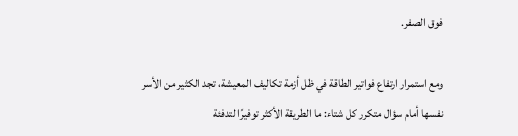فوق الصفر.

ومع استمرار ارتفاع فواتير الطاقة في ظل أزمة تكاليف المعيشة، تجد الكثير من الأسر نفسها أمام سؤال متكرر كل شتاء: ما الطريقة الأكثر توفيرًا لتدفئة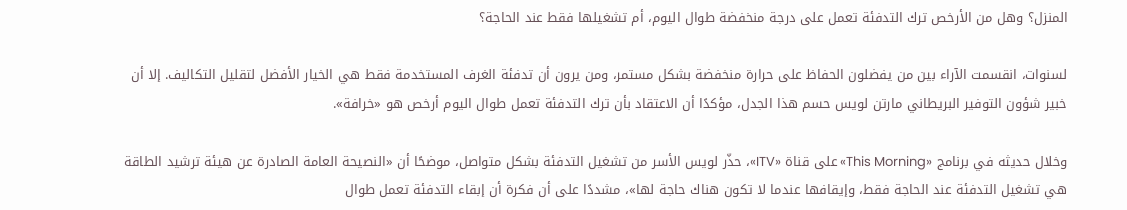المنزل؟ وهل من الأرخص ترك التدفئة تعمل على درجة منخفضة طوال اليوم، أم تشغيلها فقط عند الحاجة؟

لسنوات، انقسمت الآراء بين من يفضلون الحفاظ على حرارة منخفضة بشكل مستمر، ومن يرون أن تدفئة الغرف المستخدمة فقط هي الخيار الأفضل لتقليل التكاليف. إلا أن خبير شؤون التوفير البريطاني مارتن لويس حسم هذا الجدل، مؤكدًا أن الاعتقاد بأن ترك التدفئة تعمل طوال اليوم أرخص هو «خرافة».

وخلال حديثه في برنامج «This Morning» على قناة «ITV»، حذّر لويس الأسر من تشغيل التدفئة بشكل متواصل، موضحًا أن «النصيحة العامة الصادرة عن هيئة ترشيد الطاقة هي تشغيل التدفئة عند الحاجة فقط، وإيقافها عندما لا تكون هناك حاجة لها»، مشددًا على أن فكرة أن إبقاء التدفئة تعمل طوال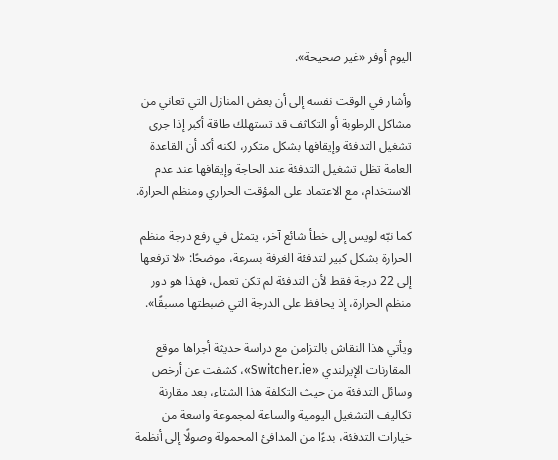اليوم أوفر «غير صحيحة».

وأشار في الوقت نفسه إلى أن بعض المنازل التي تعاني من مشاكل الرطوبة أو التكاثف قد تستهلك طاقة أكبر إذا جرى تشغيل التدفئة وإيقافها بشكل متكرر، لكنه أكد أن القاعدة العامة تظل تشغيل التدفئة عند الحاجة وإيقافها عند عدم الاستخدام، مع الاعتماد على المؤقت الحراري ومنظم الحرارة.

كما نبّه لويس إلى خطأ شائع آخر، يتمثل في رفع درجة منظم الحرارة بشكل كبير لتدفئة الغرفة بسرعة، موضحًا: «لا ترفعها إلى 22 درجة فقط لأن التدفئة لم تكن تعمل، فهذا هو دور منظم الحرارة، إذ يحافظ على الدرجة التي ضبطتها مسبقًا».

ويأتي هذا النقاش بالتزامن مع دراسة حديثة أجراها موقع المقارنات الإيرلندي «Switcher.ie»، كشفت عن أرخص وسائل التدفئة من حيث التكلفة هذا الشتاء، بعد مقارنة تكاليف التشغيل اليومية والساعة لمجموعة واسعة من خيارات التدفئة، بدءًا من المدافئ المحمولة وصولًا إلى أنظمة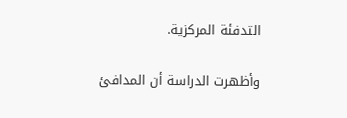التدفئة المركزية.

وأظهرت الدراسة أن المدافئ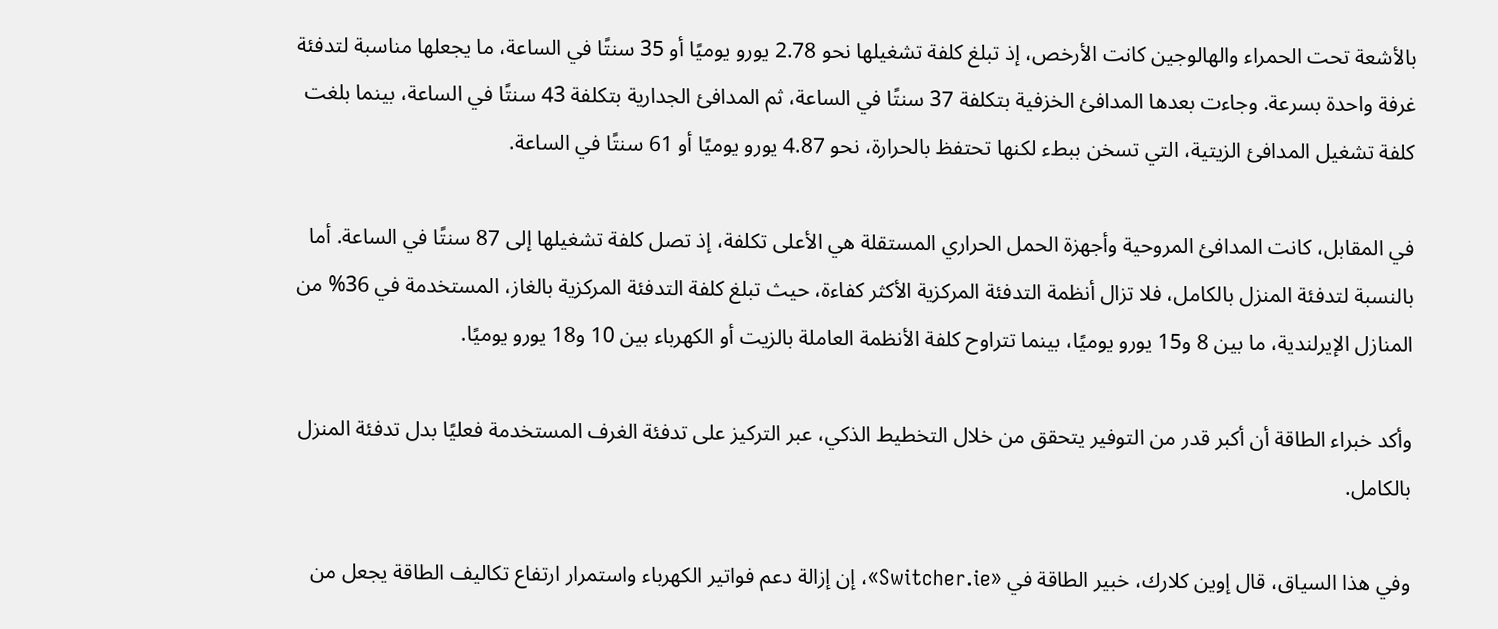بالأشعة تحت الحمراء والهالوجين كانت الأرخص، إذ تبلغ كلفة تشغيلها نحو 2.78 يورو يوميًا أو 35 سنتًا في الساعة، ما يجعلها مناسبة لتدفئة غرفة واحدة بسرعة. وجاءت بعدها المدافئ الخزفية بتكلفة 37 سنتًا في الساعة، ثم المدافئ الجدارية بتكلفة 43 سنتًا في الساعة، بينما بلغت كلفة تشغيل المدافئ الزيتية، التي تسخن ببطء لكنها تحتفظ بالحرارة، نحو 4.87 يورو يوميًا أو 61 سنتًا في الساعة.

في المقابل، كانت المدافئ المروحية وأجهزة الحمل الحراري المستقلة هي الأعلى تكلفة، إذ تصل كلفة تشغيلها إلى 87 سنتًا في الساعة. أما بالنسبة لتدفئة المنزل بالكامل، فلا تزال أنظمة التدفئة المركزية الأكثر كفاءة، حيث تبلغ كلفة التدفئة المركزية بالغاز، المستخدمة في 36% من المنازل الإيرلندية، ما بين 8 و15 يورو يوميًا، بينما تتراوح كلفة الأنظمة العاملة بالزيت أو الكهرباء بين 10 و18 يورو يوميًا.

وأكد خبراء الطاقة أن أكبر قدر من التوفير يتحقق من خلال التخطيط الذكي، عبر التركيز على تدفئة الغرف المستخدمة فعليًا بدل تدفئة المنزل بالكامل.

وفي هذا السياق، قال إوين كلارك، خبير الطاقة في «Switcher.ie»، إن إزالة دعم فواتير الكهرباء واستمرار ارتفاع تكاليف الطاقة يجعل من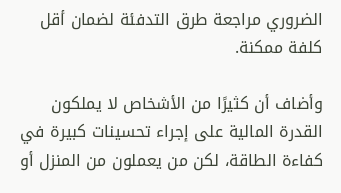الضروري مراجعة طرق التدفئة لضمان أقل كلفة ممكنة.

وأضاف أن كثيرًا من الأشخاص لا يملكون القدرة المالية على إجراء تحسينات كبيرة في كفاءة الطاقة، لكن من يعملون من المنزل أو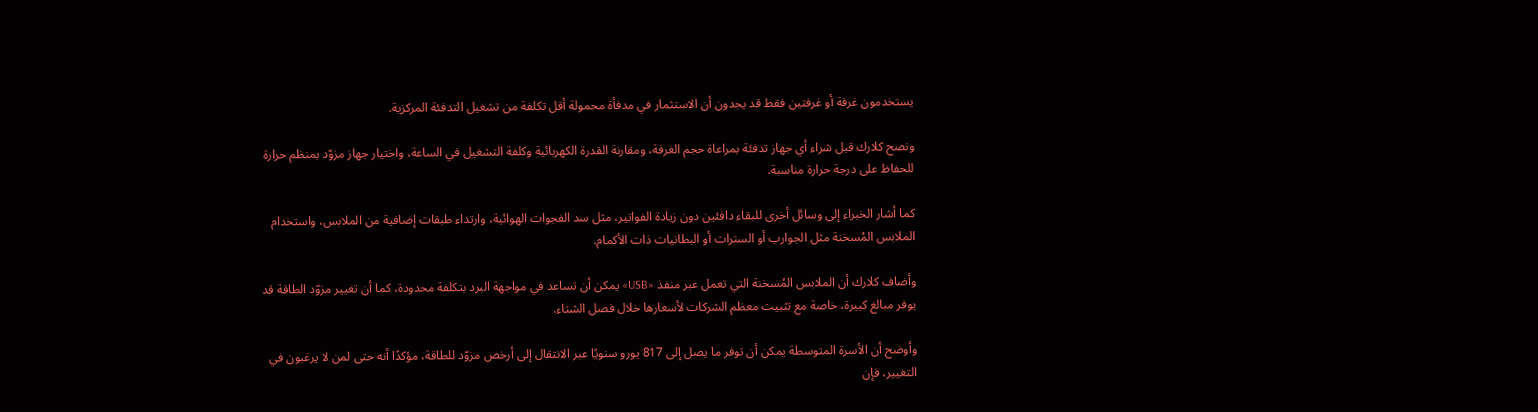يستخدمون غرفة أو غرفتين فقط قد يجدون أن الاستثمار في مدفأة محمولة أقل تكلفة من تشغيل التدفئة المركزية.

ونصح كلارك قبل شراء أي جهاز تدفئة بمراعاة حجم الغرفة، ومقارنة القدرة الكهربائية وكلفة التشغيل في الساعة، واختيار جهاز مزوّد بمنظم حرارة للحفاظ على درجة حرارة مناسبة.

كما أشار الخبراء إلى وسائل أخرى للبقاء دافئين دون زيادة الفواتير، مثل سد الفجوات الهوائية، وارتداء طبقات إضافية من الملابس، واستخدام الملابس المُسخنة مثل الجوارب أو السترات أو البطانيات ذات الأكمام.

وأضاف كلارك أن الملابس المُسخنة التي تعمل عبر منفذ «USB» يمكن أن تساعد في مواجهة البرد بتكلفة محدودة، كما أن تغيير مزوّد الطاقة قد يوفر مبالغ كبيرة، خاصة مع تثبيت معظم الشركات لأسعارها خلال فصل الشتاء.

وأوضح أن الأسرة المتوسطة يمكن أن توفر ما يصل إلى 817 يورو سنويًا عبر الانتقال إلى أرخص مزوّد للطاقة، مؤكدًا أنه حتى لمن لا يرغبون في التغيير، فإن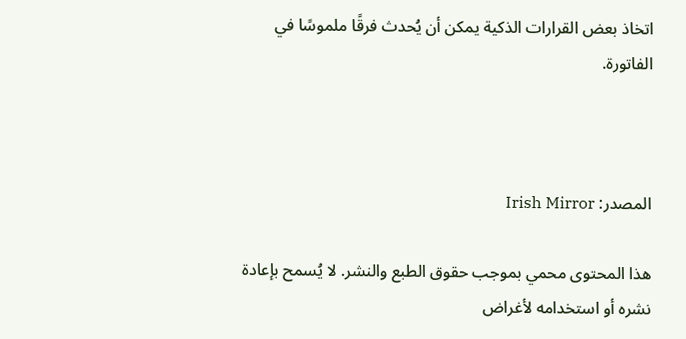اتخاذ بعض القرارات الذكية يمكن أن يُحدث فرقًا ملموسًا في الفاتورة.



المصدر: Irish Mirror

هذا المحتوى محمي بموجب حقوق الطبع والنشر. لا يُسمح بإعادة نشره أو استخدامه لأغراض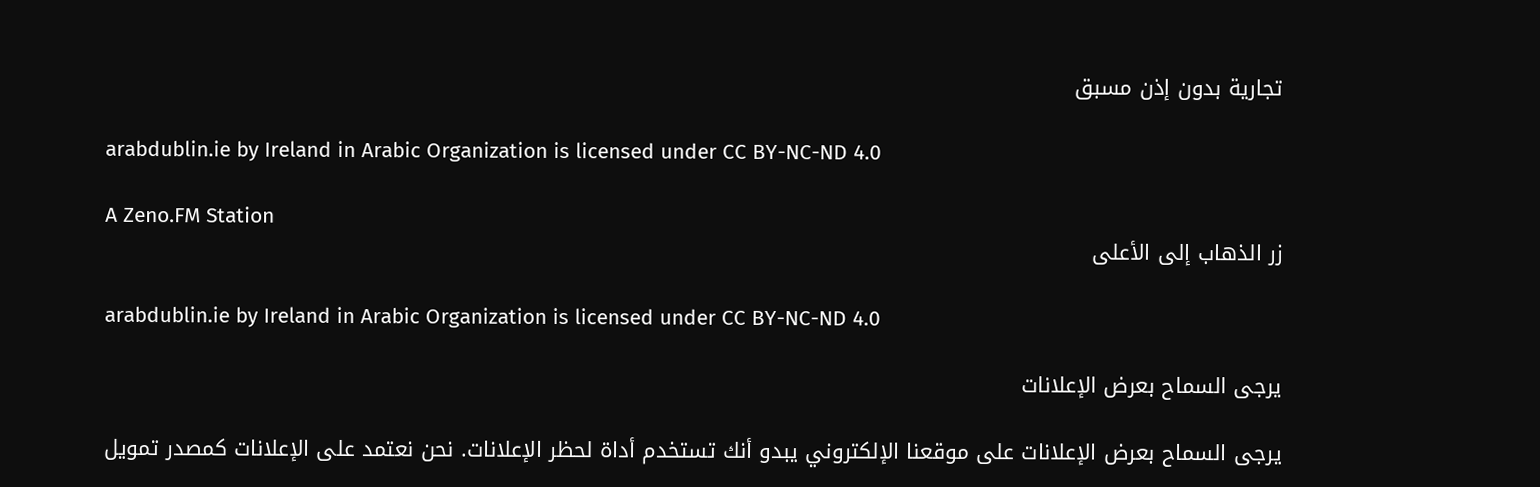تجارية بدون إذن مسبق

arabdublin.ie by Ireland in Arabic Organization is licensed under CC BY-NC-ND 4.0

A Zeno.FM Station
زر الذهاب إلى الأعلى

arabdublin.ie by Ireland in Arabic Organization is licensed under CC BY-NC-ND 4.0

يرجى السماح بعرض الإعلانات

يرجى السماح بعرض الإعلانات على موقعنا الإلكتروني يبدو أنك تستخدم أداة لحظر الإعلانات. نحن نعتمد على الإعلانات كمصدر تمويل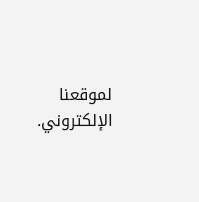لموقعنا الإلكتروني.